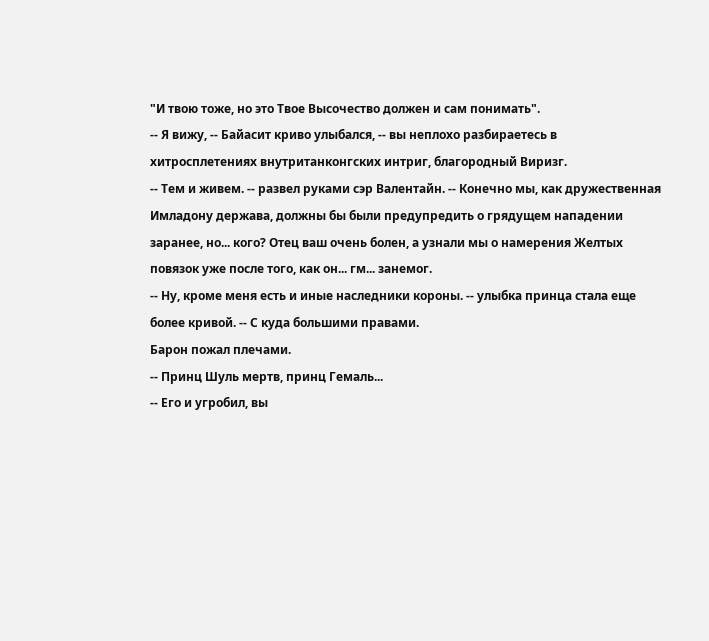"И твою тоже, но это Твое Высочество должен и сам понимать".
-- Я вижу, -- Байасит криво улыбался, -- вы неплохо разбираетесь в хитросплетениях внутританконгских интриг, благородный Виризг.
-- Тем и живем. -- развел руками сэр Валентайн. -- Конечно мы, как дружественная Имладону держава, должны бы были предупредить о грядущем нападении заранее, но... кого? Отец ваш очень болен, а узнали мы о намерения Желтых повязок уже после того, как он... гм... занемог.
-- Ну, кроме меня есть и иные наследники короны. -- улыбка принца стала еще более кривой. -- С куда большими правами.
Барон пожал плечами.
-- Принц Шуль мертв, принц Гемаль...
-- Его и угробил, вы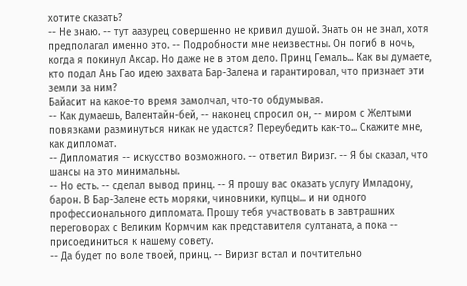хотите сказать?
-- Не знаю. -- тут аазурец совершенно не кривил душой. Знать он не знал, хотя предполагал именно это. -- Подробности мне неизвестны. Он погиб в ночь, когда я покинул Аксар. Но даже не в этом дело. Принц Гемаль... Как вы думаете, кто подал Ань Гао идею захвата Бар-Залена и гарантировал, что признает эти земли за ним?
Байасит на какое-то время замолчал, что-то обдумывая.
-- Как думаешь, Валентайн-бей, -- наконец спросил он, -- миром с Желтыми повязками разминуться никак не удастся? Переубедить как-то... Скажите мне, как дипломат.
-- Дипломатия -- искусство возможного. -- ответил Виризг. -- Я бы сказал, что шансы на это минимальны.
-- Но есть. -- сделал вывод принц. -- Я прошу вас оказать услугу Имладону, барон. В Бар-Залене есть моряки, чиновники, купцы... и ни одного профессионального дипломата. Прошу тебя участвовать в завтрашних переговорах с Великим Кормчим как представителя султаната, а пока -- присоединиться к нашему совету.
-- Да будет по воле твоей, принц. -- Виризг встал и почтительно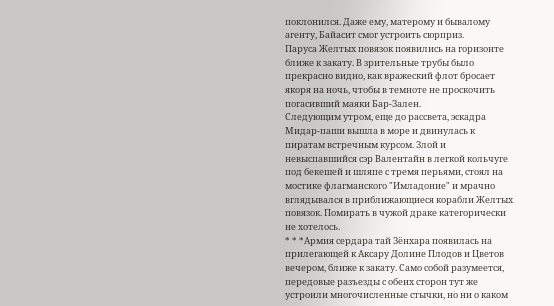поклонился. Даже ему, матерому и бывалому агенту, Байасит смог устроить сюрприз.
Паруса Желтых повязок появились на горизонте ближе к закату. В зрительные трубы было прекрасно видно, как вражеский флот бросает якоря на ночь, чтобы в темноте не проскочить погасивший маяки Бар-Зален.
Следующим утром, еще до рассвета, эскадра Мидар-паши вышла в море и двинулась к пиратам встречным курсом. Злой и невыспавшийся сэр Валентайн в легкой кольчуге под бекешей и шляпе с тремя перьями, стоял на мостике флагманского "Имладоние" и мрачно вглядывался в приближающиеся корабли Желтых повязок. Помирать в чужой драке категорически не хотелось.
* * *Армия сердара тай Зёнхара появилась на прилегающей к Аксару Долине Плодов и Цветов вечером, ближе к закату. Само собой разумеется, передовые разъезды с обеих сторон тут же устроили многочисленные стычки, но ни о каком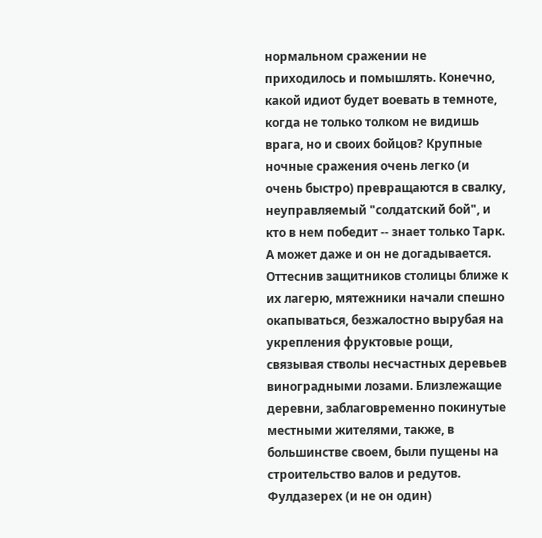нормальном сражении не приходилось и помышлять. Конечно, какой идиот будет воевать в темноте, когда не только толком не видишь врага, но и своих бойцов? Крупные ночные сражения очень легко (и очень быстро) превращаются в свалку, неуправляемый "солдатский бой", и кто в нем победит -- знает только Тарк. А может даже и он не догадывается.
Оттеснив защитников столицы ближе к их лагерю, мятежники начали спешно окапываться, безжалостно вырубая на укрепления фруктовые рощи, связывая стволы несчастных деревьев виноградными лозами. Близлежащие деревни, заблаговременно покинутые местными жителями, также, в большинстве своем, были пущены на строительство валов и редутов.
Фулдазерех (и не он один)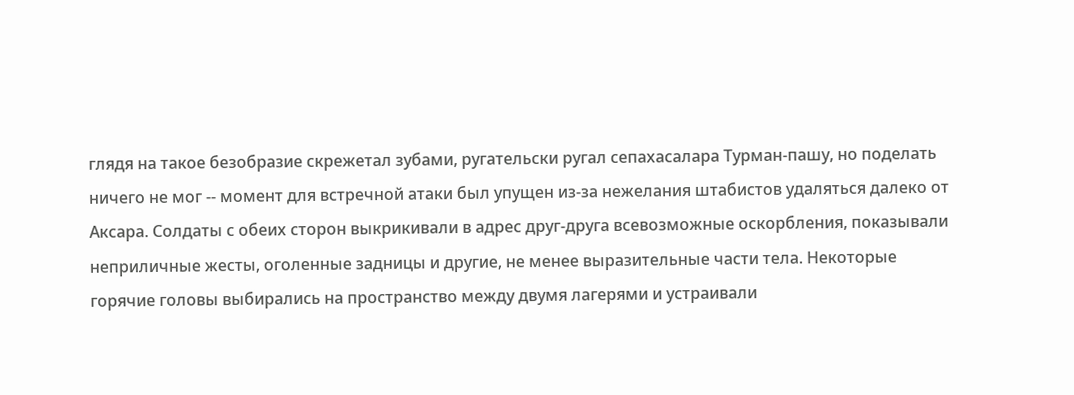глядя на такое безобразие скрежетал зубами, ругательски ругал сепахасалара Турман-пашу, но поделать ничего не мог -- момент для встречной атаки был упущен из-за нежелания штабистов удаляться далеко от Аксара. Солдаты с обеих сторон выкрикивали в адрес друг-друга всевозможные оскорбления, показывали неприличные жесты, оголенные задницы и другие, не менее выразительные части тела. Некоторые горячие головы выбирались на пространство между двумя лагерями и устраивали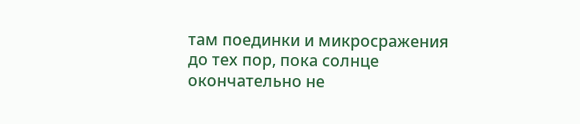там поединки и микросражения до тех пор, пока солнце окончательно не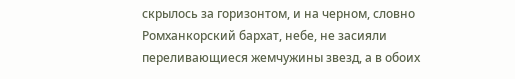скрылось за горизонтом, и на черном, словно Ромханкорский бархат, небе, не засияли переливающиеся жемчужины звезд, а в обоих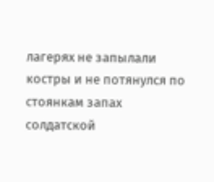лагерях не запылали костры и не потянулся по стоянкам запах солдатской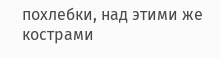похлебки, над этими же кострами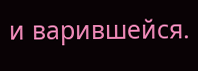и варившейся.